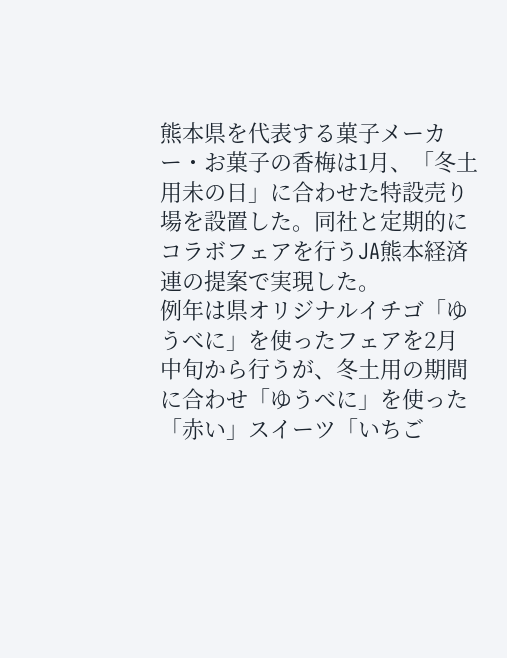熊本県を代表する菓子メーカー・お菓子の香梅は1月、「冬土用未の日」に合わせた特設売り場を設置した。同社と定期的にコラボフェアを行うJA熊本経済連の提案で実現した。
例年は県オリジナルイチゴ「ゆうべに」を使ったフェアを2月中旬から行うが、冬土用の期間に合わせ「ゆうべに」を使った「赤い」スイーツ「いちご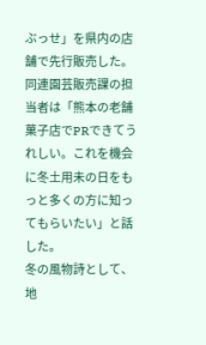ぶっせ」を県内の店舗で先行販売した。
同連園芸販売課の担当者は「熊本の老舗菓子店でPRできてうれしい。これを機会に冬土用未の日をもっと多くの方に知ってもらいたい」と話した。
冬の風物詩として、地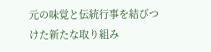元の味覚と伝統行事を結びつけた新たな取り組み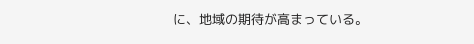に、地域の期待が高まっている。